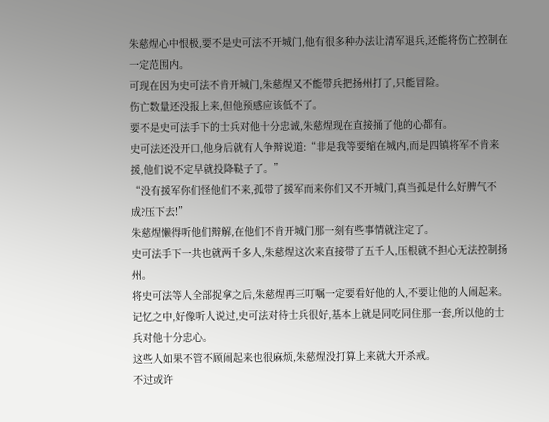朱慈煋心中恨极,要不是史可法不开城门,他有很多种办法让清军退兵,还能将伤亡控制在一定范围内。
可现在因为史可法不肯开城门,朱慈煋又不能带兵把扬州打了,只能冒险。
伤亡数量还没报上来,但他预感应该低不了。
要不是史可法手下的士兵对他十分忠诚,朱慈煋现在直接捅了他的心都有。
史可法还没开口,他身后就有人争辩说道:“非是我等要缩在城内,而是四镇将军不肯来援,他们说不定早就投降鞑子了。”
“没有援军你们怪他们不来,孤带了援军而来你们又不开城门,真当孤是什么好脾气不成?压下去!”
朱慈煋懒得听他们辩解,在他们不肯开城门那一刻有些事情就注定了。
史可法手下一共也就两千多人,朱慈煋这次来直接带了五千人,压根就不担心无法控制扬州。
将史可法等人全部捉拿之后,朱慈煋再三叮嘱一定要看好他的人,不要让他的人闹起来。
记忆之中,好像听人说过,史可法对待士兵很好,基本上就是同吃同住那一套,所以他的士兵对他十分忠心。
这些人如果不管不顾闹起来也很麻烦,朱慈煋没打算上来就大开杀戒。
不过或许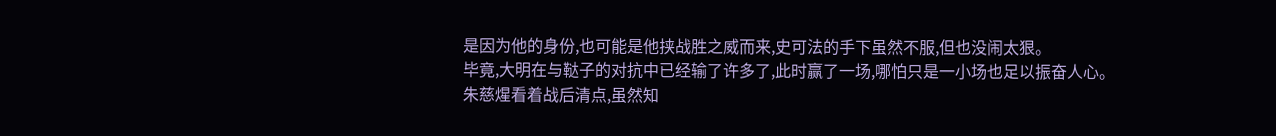是因为他的身份,也可能是他挟战胜之威而来,史可法的手下虽然不服,但也没闹太狠。
毕竟,大明在与鞑子的对抗中已经输了许多了,此时赢了一场,哪怕只是一小场也足以振奋人心。
朱慈煋看着战后清点,虽然知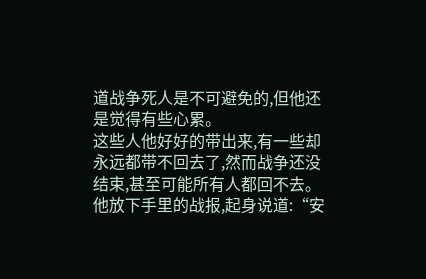道战争死人是不可避免的,但他还是觉得有些心累。
这些人他好好的带出来,有一些却永远都带不回去了,然而战争还没结束,甚至可能所有人都回不去。
他放下手里的战报,起身说道:“安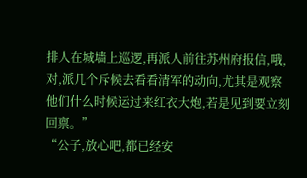排人在城墙上巡逻,再派人前往苏州府报信,哦,对,派几个斥候去看看清军的动向,尤其是观察他们什么时候运过来红衣大炮,若是见到要立刻回禀。”
“公子,放心吧,都已经安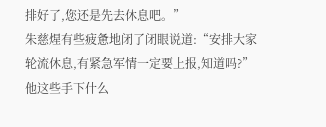排好了,您还是先去休息吧。”
朱慈煋有些疲惫地闭了闭眼说道:“安排大家轮流休息,有紧急军情一定要上报,知道吗?”
他这些手下什么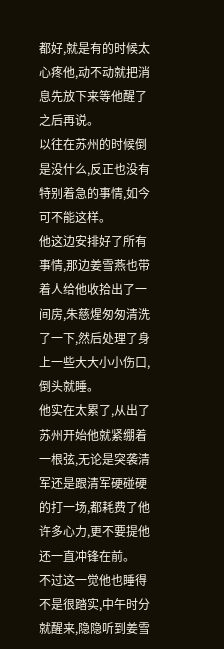都好,就是有的时候太心疼他,动不动就把消息先放下来等他醒了之后再说。
以往在苏州的时候倒是没什么,反正也没有特别着急的事情,如今可不能这样。
他这边安排好了所有事情,那边姜雪燕也带着人给他收拾出了一间房,朱慈煋匆匆清洗了一下,然后处理了身上一些大大小小伤口,倒头就睡。
他实在太累了,从出了苏州开始他就紧绷着一根弦,无论是突袭清军还是跟清军硬碰硬的打一场,都耗费了他许多心力,更不要提他还一直冲锋在前。
不过这一觉他也睡得不是很踏实,中午时分就醒来,隐隐听到姜雪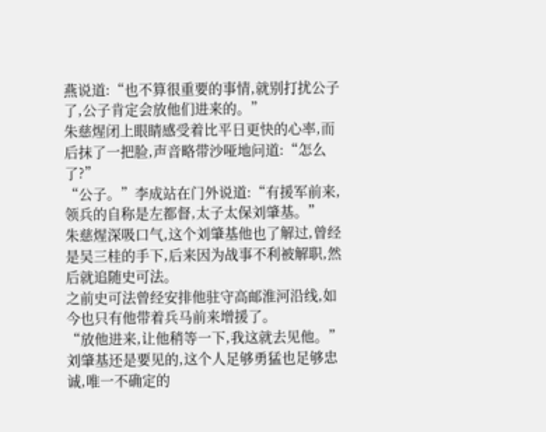燕说道:“也不算很重要的事情,就别打扰公子了,公子肯定会放他们进来的。”
朱慈煋闭上眼睛感受着比平日更快的心率,而后抹了一把脸,声音略带沙哑地问道:“怎么了?”
“公子。”李成站在门外说道:“有援军前来,领兵的自称是左都督,太子太保刘肇基。”
朱慈煋深吸口气,这个刘肇基他也了解过,曾经是吴三桂的手下,后来因为战事不利被解职,然后就追随史可法。
之前史可法曾经安排他驻守高邮淮河沿线,如今也只有他带着兵马前来增援了。
“放他进来,让他稍等一下,我这就去见他。”
刘肇基还是要见的,这个人足够勇猛也足够忠诚,唯一不确定的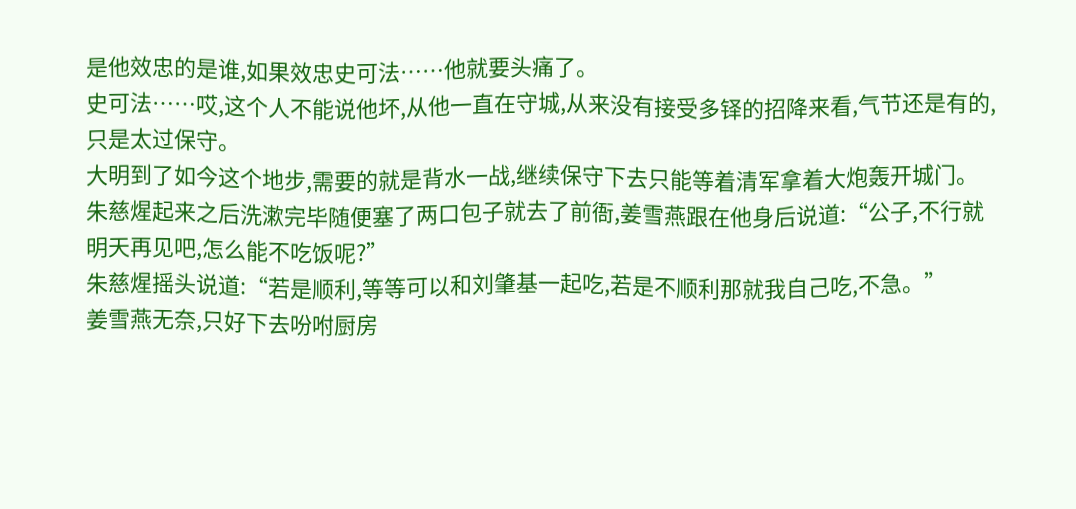是他效忠的是谁,如果效忠史可法……他就要头痛了。
史可法……哎,这个人不能说他坏,从他一直在守城,从来没有接受多铎的招降来看,气节还是有的,只是太过保守。
大明到了如今这个地步,需要的就是背水一战,继续保守下去只能等着清军拿着大炮轰开城门。
朱慈煋起来之后洗漱完毕随便塞了两口包子就去了前衙,姜雪燕跟在他身后说道:“公子,不行就明天再见吧,怎么能不吃饭呢?”
朱慈煋摇头说道:“若是顺利,等等可以和刘肇基一起吃,若是不顺利那就我自己吃,不急。”
姜雪燕无奈,只好下去吩咐厨房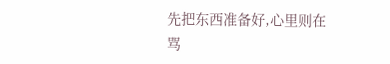先把东西准备好,心里则在骂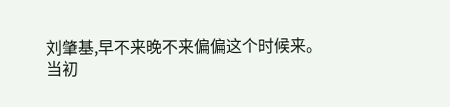刘肇基,早不来晚不来偏偏这个时候来。
当初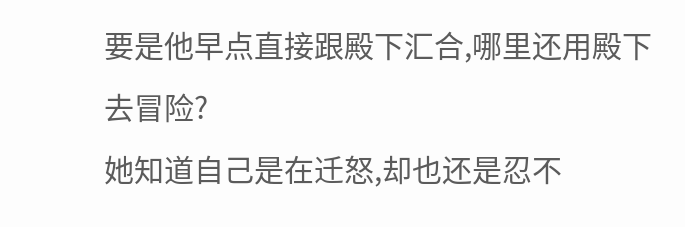要是他早点直接跟殿下汇合,哪里还用殿下去冒险?
她知道自己是在迁怒,却也还是忍不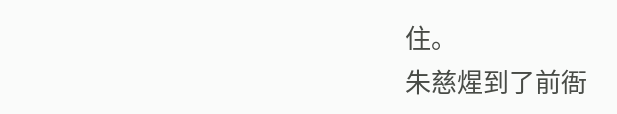住。
朱慈煋到了前衙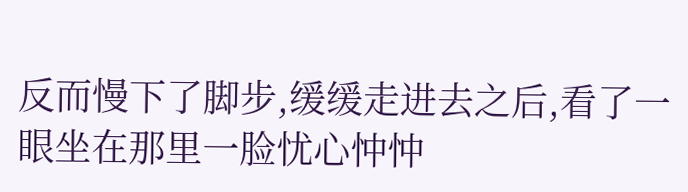反而慢下了脚步,缓缓走进去之后,看了一眼坐在那里一脸忧心忡忡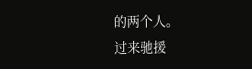的两个人。
过来驰援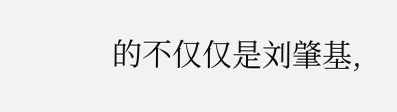的不仅仅是刘肇基,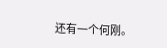还有一个何刚。